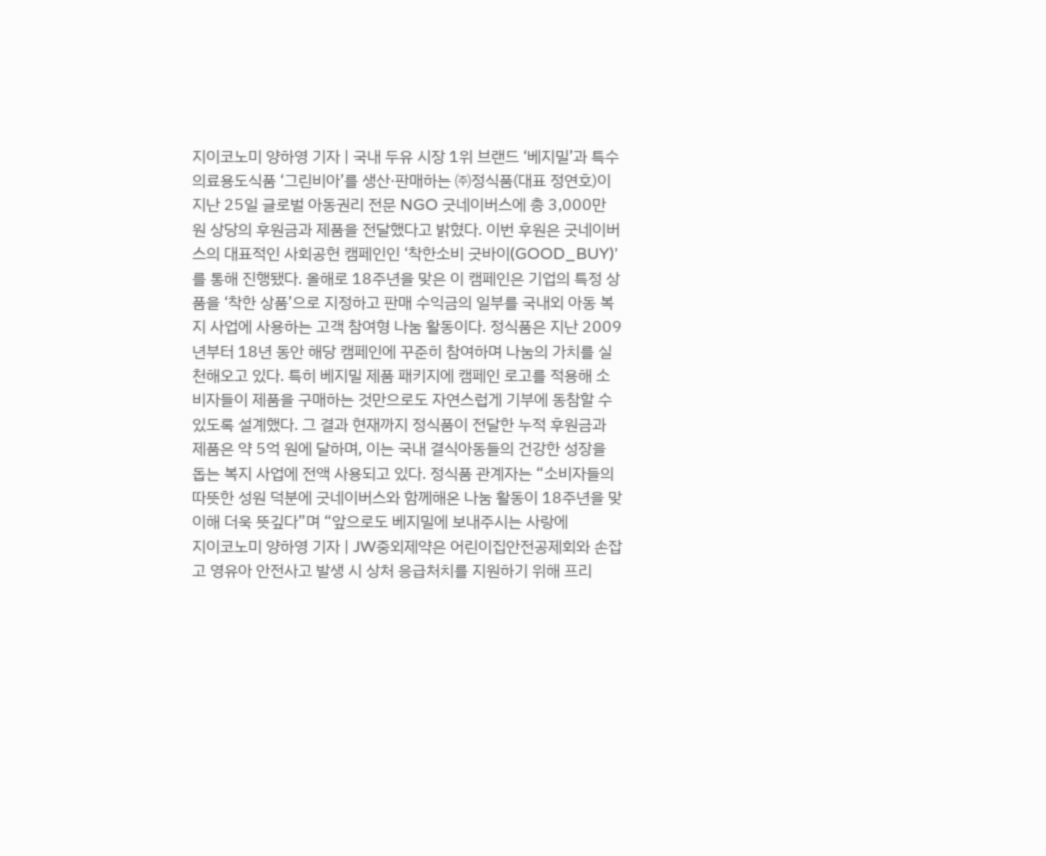지이코노미 양하영 기자 | 국내 두유 시장 1위 브랜드 ‘베지밀’과 특수의료용도식품 ‘그린비아’를 생산·판매하는 ㈜정식품(대표 정연호)이 지난 25일 글로벌 아동권리 전문 NGO 굿네이버스에 총 3,000만 원 상당의 후원금과 제품을 전달했다고 밝혔다. 이번 후원은 굿네이버스의 대표적인 사회공헌 캠페인인 ‘착한소비 굿바이(GOOD_BUY)’를 통해 진행됐다. 올해로 18주년을 맞은 이 캠페인은 기업의 특정 상품을 ‘착한 상품’으로 지정하고 판매 수익금의 일부를 국내외 아동 복지 사업에 사용하는 고객 참여형 나눔 활동이다. 정식품은 지난 2009년부터 18년 동안 해당 캠페인에 꾸준히 참여하며 나눔의 가치를 실천해오고 있다. 특히 베지밀 제품 패키지에 캠페인 로고를 적용해 소비자들이 제품을 구매하는 것만으로도 자연스럽게 기부에 동참할 수 있도록 설계했다. 그 결과 현재까지 정식품이 전달한 누적 후원금과 제품은 약 5억 원에 달하며, 이는 국내 결식아동들의 건강한 성장을 돕는 복지 사업에 전액 사용되고 있다. 정식품 관계자는 “소비자들의 따뜻한 성원 덕분에 굿네이버스와 함께해온 나눔 활동이 18주년을 맞이해 더욱 뜻깊다”며 “앞으로도 베지밀에 보내주시는 사랑에
지이코노미 양하영 기자 | JW중외제약은 어린이집안전공제회와 손잡고 영유아 안전사고 발생 시 상처 응급처치를 지원하기 위해 프리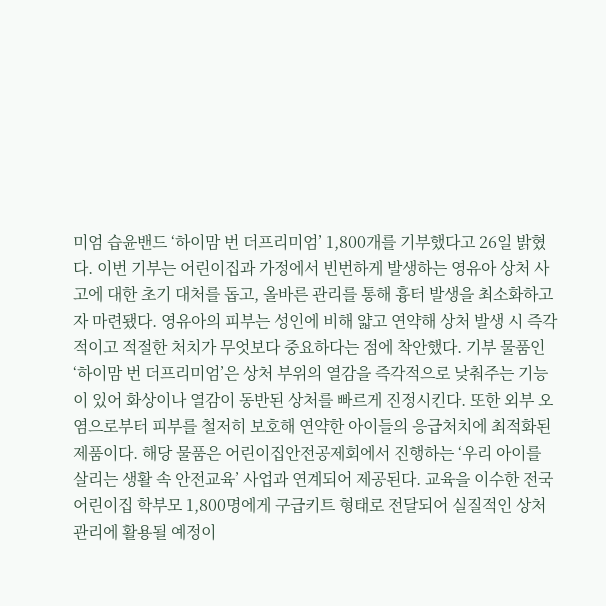미엄 습윤밴드 ‘하이맘 번 더프리미엄’ 1,800개를 기부했다고 26일 밝혔다. 이번 기부는 어린이집과 가정에서 빈번하게 발생하는 영유아 상처 사고에 대한 초기 대처를 돕고, 올바른 관리를 통해 흉터 발생을 최소화하고자 마련됐다. 영유아의 피부는 성인에 비해 얇고 연약해 상처 발생 시 즉각적이고 적절한 처치가 무엇보다 중요하다는 점에 착안했다. 기부 물품인 ‘하이맘 번 더프리미엄’은 상처 부위의 열감을 즉각적으로 낮춰주는 기능이 있어 화상이나 열감이 동반된 상처를 빠르게 진정시킨다. 또한 외부 오염으로부터 피부를 철저히 보호해 연약한 아이들의 응급처치에 최적화된 제품이다. 해당 물품은 어린이집안전공제회에서 진행하는 ‘우리 아이를 살리는 생활 속 안전교육’ 사업과 연계되어 제공된다. 교육을 이수한 전국 어린이집 학부모 1,800명에게 구급키트 형태로 전달되어 실질적인 상처 관리에 활용될 예정이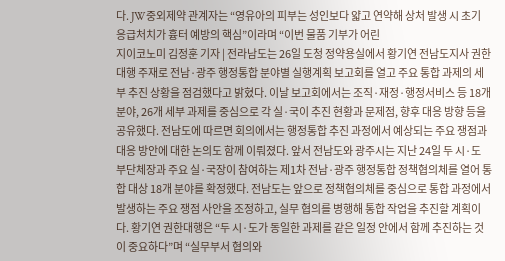다. JW중외제약 관계자는 “영유아의 피부는 성인보다 얇고 연약해 상처 발생 시 초기 응급처치가 흉터 예방의 핵심”이라며 “이번 물품 기부가 어린
지이코노미 김정훈 기자 | 전라남도는 26일 도청 정약용실에서 황기연 전남도지사 권한대행 주재로 전남·광주 행정통합 분야별 실행계획 보고회를 열고 주요 통합 과제의 세부 추진 상황을 점검했다고 밝혔다. 이날 보고회에서는 조직·재정·행정서비스 등 18개 분야, 26개 세부 과제를 중심으로 각 실·국이 추진 현황과 문제점, 향후 대응 방향 등을 공유했다. 전남도에 따르면 회의에서는 행정통합 추진 과정에서 예상되는 주요 쟁점과 대응 방안에 대한 논의도 함께 이뤄졌다. 앞서 전남도와 광주시는 지난 24일 두 시·도 부단체장과 주요 실·국장이 참여하는 제1차 전남·광주 행정통합 정책협의체를 열어 통합 대상 18개 분야를 확정했다. 전남도는 앞으로 정책협의체를 중심으로 통합 과정에서 발생하는 주요 쟁점 사안을 조정하고, 실무 협의를 병행해 통합 작업을 추진할 계획이다. 황기연 권한대행은 “두 시·도가 동일한 과제를 같은 일정 안에서 함께 추진하는 것이 중요하다”며 “실무부서 협의와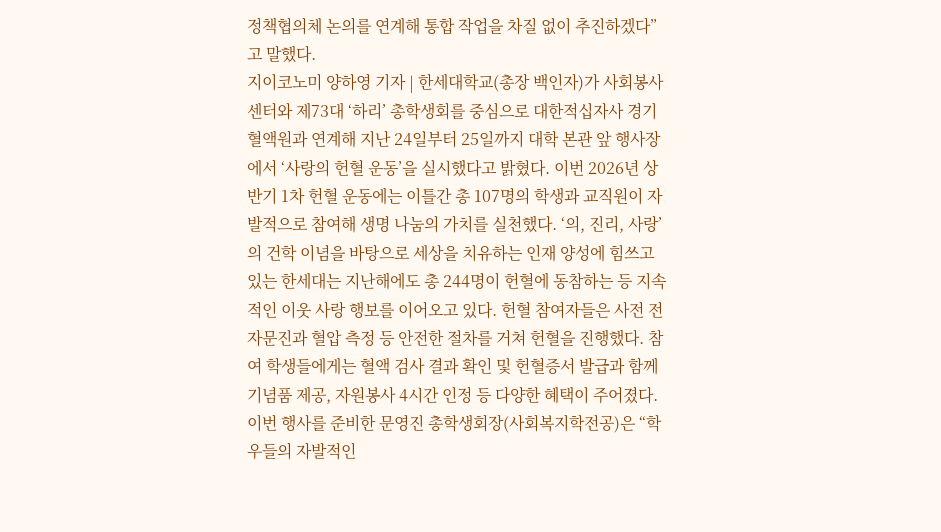정책협의체 논의를 연계해 통합 작업을 차질 없이 추진하겠다”고 말했다.
지이코노미 양하영 기자 | 한세대학교(총장 백인자)가 사회봉사센터와 제73대 ‘하리’ 총학생회를 중심으로 대한적십자사 경기혈액원과 연계해 지난 24일부터 25일까지 대학 본관 앞 행사장에서 ‘사랑의 헌혈 운동’을 실시했다고 밝혔다. 이번 2026년 상반기 1차 헌혈 운동에는 이틀간 총 107명의 학생과 교직원이 자발적으로 참여해 생명 나눔의 가치를 실천했다. ‘의, 진리, 사랑’의 건학 이념을 바탕으로 세상을 치유하는 인재 양성에 힘쓰고 있는 한세대는 지난해에도 총 244명이 헌혈에 동참하는 등 지속적인 이웃 사랑 행보를 이어오고 있다. 헌혈 참여자들은 사전 전자문진과 혈압 측정 등 안전한 절차를 거쳐 헌혈을 진행했다. 참여 학생들에게는 혈액 검사 결과 확인 및 헌혈증서 발급과 함께 기념품 제공, 자원봉사 4시간 인정 등 다양한 혜택이 주어졌다. 이번 행사를 준비한 문영진 총학생회장(사회복지학전공)은 “학우들의 자발적인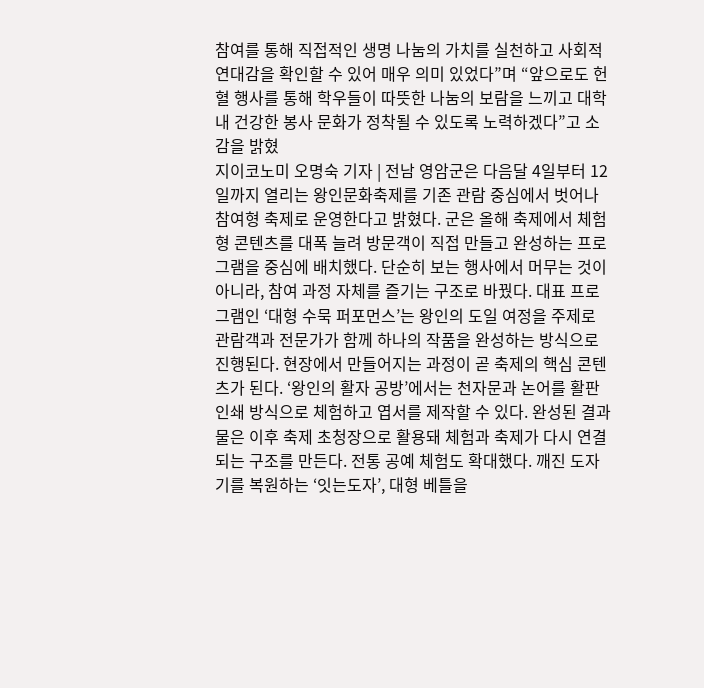참여를 통해 직접적인 생명 나눔의 가치를 실천하고 사회적 연대감을 확인할 수 있어 매우 의미 있었다”며 “앞으로도 헌혈 행사를 통해 학우들이 따뜻한 나눔의 보람을 느끼고 대학 내 건강한 봉사 문화가 정착될 수 있도록 노력하겠다”고 소감을 밝혔
지이코노미 오명숙 기자 | 전남 영암군은 다음달 4일부터 12일까지 열리는 왕인문화축제를 기존 관람 중심에서 벗어나 참여형 축제로 운영한다고 밝혔다. 군은 올해 축제에서 체험형 콘텐츠를 대폭 늘려 방문객이 직접 만들고 완성하는 프로그램을 중심에 배치했다. 단순히 보는 행사에서 머무는 것이 아니라, 참여 과정 자체를 즐기는 구조로 바꿨다. 대표 프로그램인 ‘대형 수묵 퍼포먼스’는 왕인의 도일 여정을 주제로 관람객과 전문가가 함께 하나의 작품을 완성하는 방식으로 진행된다. 현장에서 만들어지는 과정이 곧 축제의 핵심 콘텐츠가 된다. ‘왕인의 활자 공방’에서는 천자문과 논어를 활판 인쇄 방식으로 체험하고 엽서를 제작할 수 있다. 완성된 결과물은 이후 축제 초청장으로 활용돼 체험과 축제가 다시 연결되는 구조를 만든다. 전통 공예 체험도 확대했다. 깨진 도자기를 복원하는 ‘잇는도자’, 대형 베틀을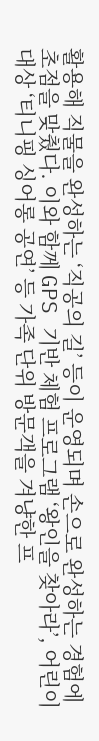활용해 직물을 완성하는 ‘직공의 길’ 등이 운영되며 손으로 완성하는 경험에 초점을 맞췄다. 이와 함께 GPS 기반 체험 프로그램 ‘왕인을 찾아라’, 어린이 대상 ‘티니핑 싱어롱 공연’ 등 가족 단위 방문객을 겨냥한 프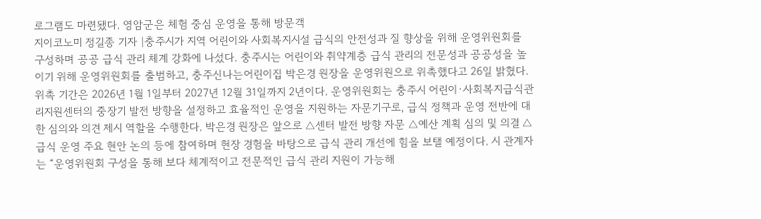로그램도 마련됐다. 영암군은 체험 중심 운영을 통해 방문객
지이코노미 정길종 기자 |충주시가 지역 어린이와 사회복지시설 급식의 안전성과 질 향상을 위해 운영위원회를 구성하며 공공 급식 관리 체계 강화에 나섰다. 충주시는 어린이와 취약계층 급식 관리의 전문성과 공공성을 높이기 위해 운영위원회를 출범하고, 충주신나는어린이집 박은경 원장을 운영위원으로 위촉했다고 26일 밝혔다. 위촉 기간은 2026년 1월 1일부터 2027년 12월 31일까지 2년이다. 운영위원회는 충주시 어린이·사회복지급식관리지원센터의 중장기 발전 방향을 설정하고 효율적인 운영을 지원하는 자문기구로, 급식 정책과 운영 전반에 대한 심의와 의견 제시 역할을 수행한다. 박은경 원장은 앞으로 △센터 발전 방향 자문 △예산 계획 심의 및 의결 △급식 운영 주요 현안 논의 등에 참여하며 현장 경험을 바탕으로 급식 관리 개선에 힘을 보탤 예정이다. 시 관계자는 “운영위원회 구성을 통해 보다 체계적이고 전문적인 급식 관리 지원이 가능해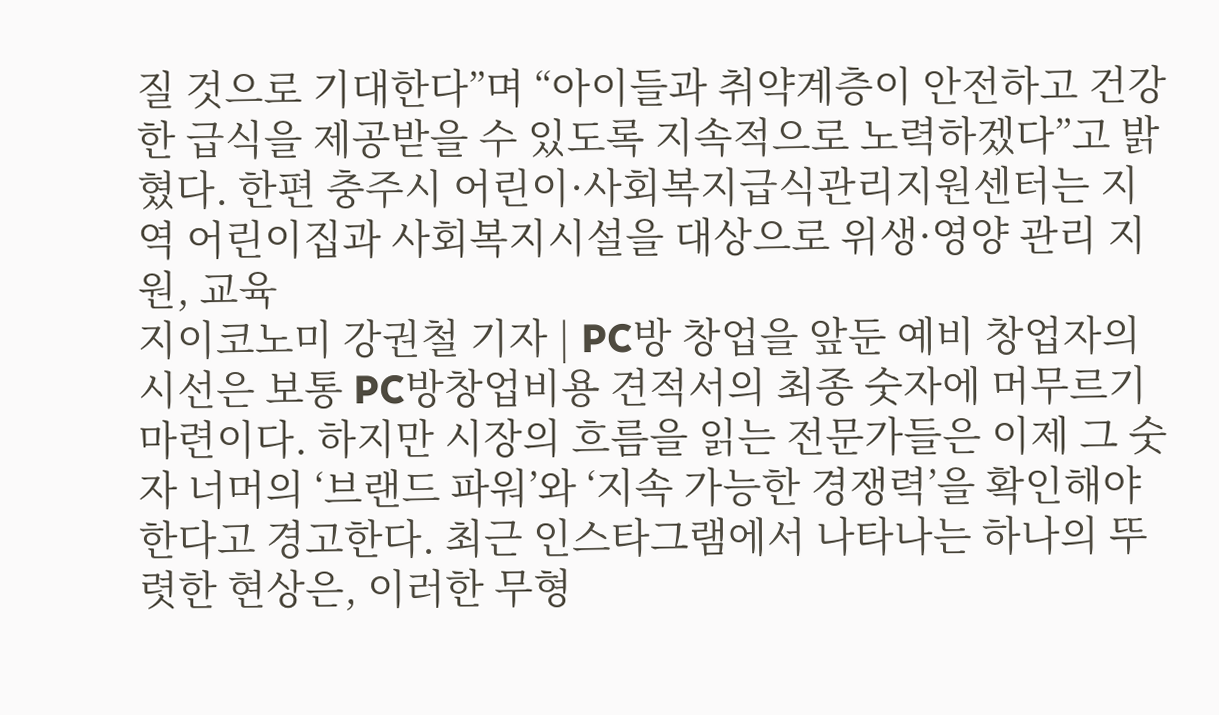질 것으로 기대한다”며 “아이들과 취약계층이 안전하고 건강한 급식을 제공받을 수 있도록 지속적으로 노력하겠다”고 밝혔다. 한편 충주시 어린이·사회복지급식관리지원센터는 지역 어린이집과 사회복지시설을 대상으로 위생·영양 관리 지원, 교육
지이코노미 강권철 기자 | PC방 창업을 앞둔 예비 창업자의 시선은 보통 PC방창업비용 견적서의 최종 숫자에 머무르기 마련이다. 하지만 시장의 흐름을 읽는 전문가들은 이제 그 숫자 너머의 ‘브랜드 파워’와 ‘지속 가능한 경쟁력’을 확인해야 한다고 경고한다. 최근 인스타그램에서 나타나는 하나의 뚜렷한 현상은, 이러한 무형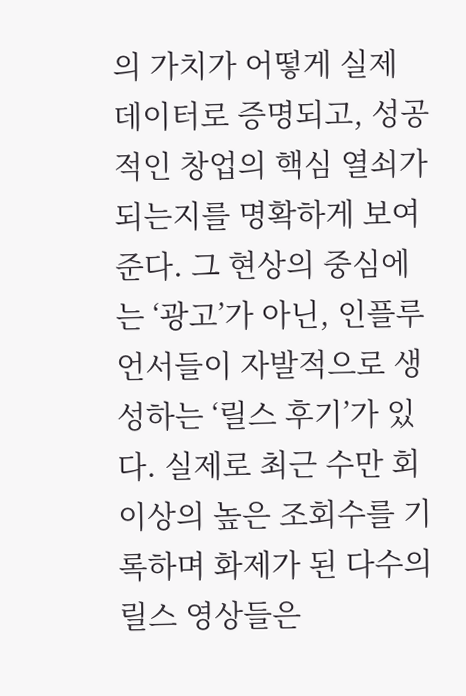의 가치가 어떻게 실제 데이터로 증명되고, 성공적인 창업의 핵심 열쇠가 되는지를 명확하게 보여준다. 그 현상의 중심에는 ‘광고’가 아닌, 인플루언서들이 자발적으로 생성하는 ‘릴스 후기’가 있다. 실제로 최근 수만 회 이상의 높은 조회수를 기록하며 화제가 된 다수의 릴스 영상들은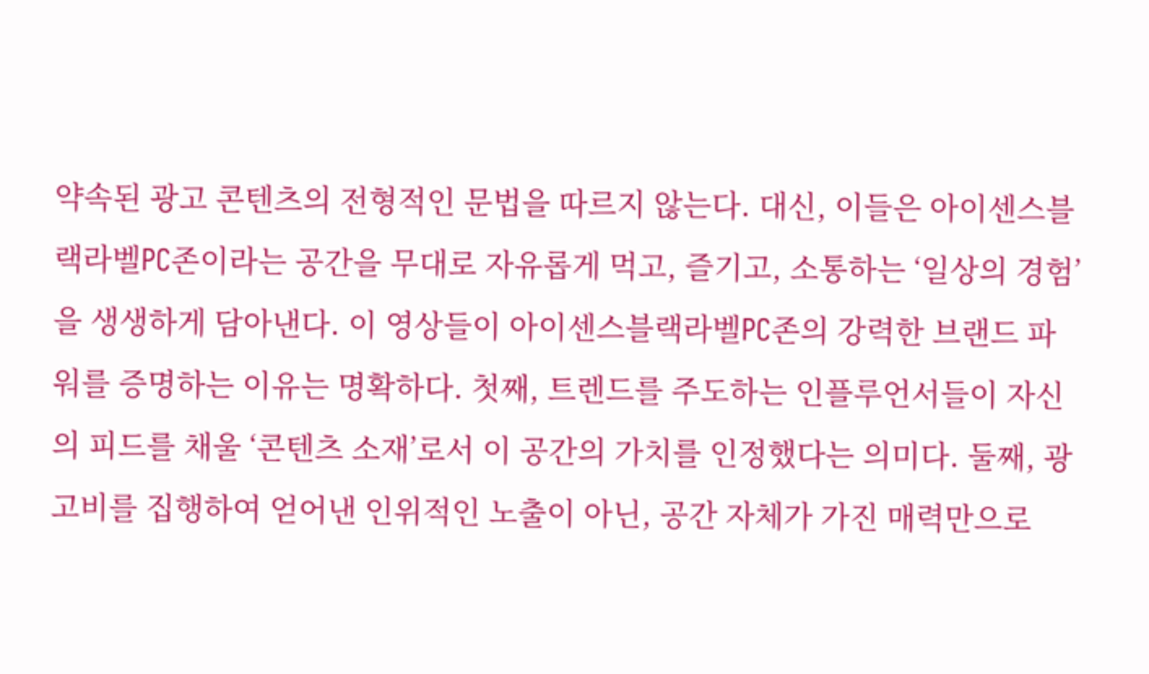약속된 광고 콘텐츠의 전형적인 문법을 따르지 않는다. 대신, 이들은 아이센스블랙라벨PC존이라는 공간을 무대로 자유롭게 먹고, 즐기고, 소통하는 ‘일상의 경험’을 생생하게 담아낸다. 이 영상들이 아이센스블랙라벨PC존의 강력한 브랜드 파워를 증명하는 이유는 명확하다. 첫째, 트렌드를 주도하는 인플루언서들이 자신의 피드를 채울 ‘콘텐츠 소재’로서 이 공간의 가치를 인정했다는 의미다. 둘째, 광고비를 집행하여 얻어낸 인위적인 노출이 아닌, 공간 자체가 가진 매력만으로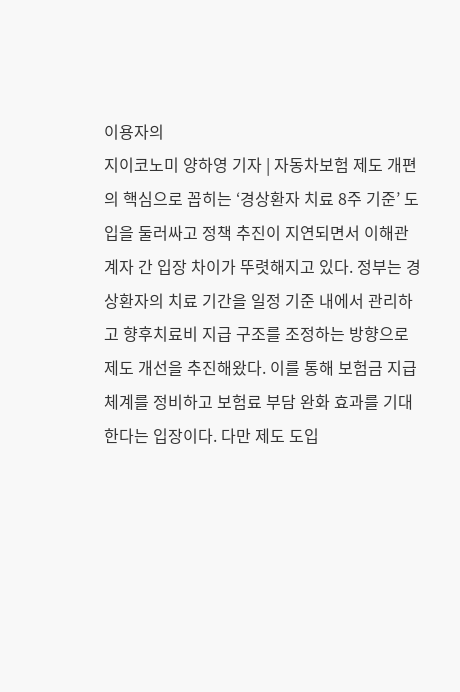이용자의
지이코노미 양하영 기자 | 자동차보험 제도 개편의 핵심으로 꼽히는 ‘경상환자 치료 8주 기준’ 도입을 둘러싸고 정책 추진이 지연되면서 이해관계자 간 입장 차이가 뚜렷해지고 있다. 정부는 경상환자의 치료 기간을 일정 기준 내에서 관리하고 향후치료비 지급 구조를 조정하는 방향으로 제도 개선을 추진해왔다. 이를 통해 보험금 지급 체계를 정비하고 보험료 부담 완화 효과를 기대한다는 입장이다. 다만 제도 도입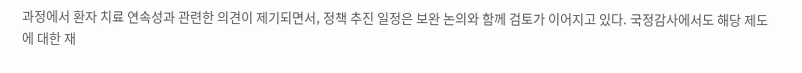과정에서 환자 치료 연속성과 관련한 의견이 제기되면서, 정책 추진 일정은 보완 논의와 함께 검토가 이어지고 있다. 국정감사에서도 해당 제도에 대한 재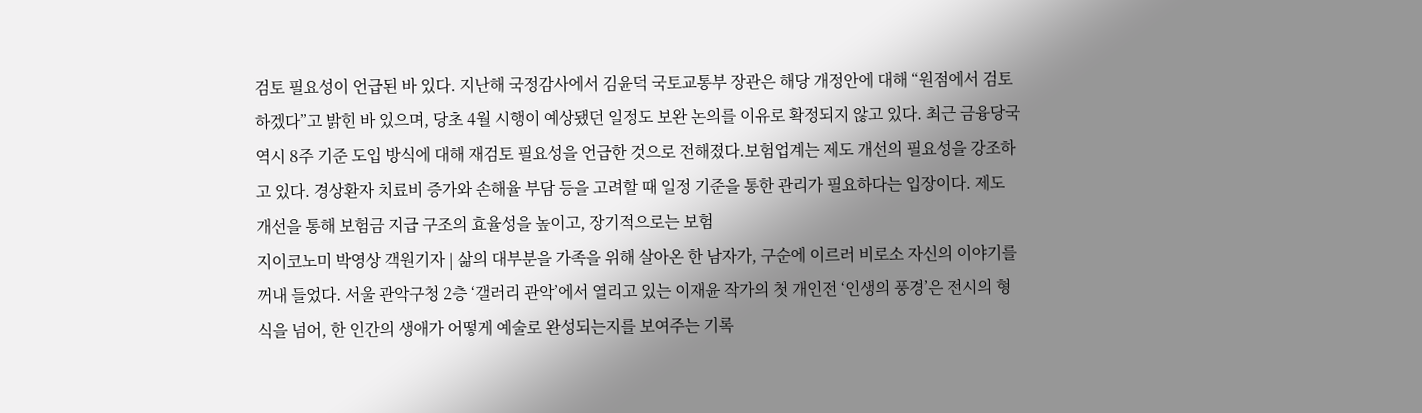검토 필요성이 언급된 바 있다. 지난해 국정감사에서 김윤덕 국토교통부 장관은 해당 개정안에 대해 “원점에서 검토하겠다”고 밝힌 바 있으며, 당초 4월 시행이 예상됐던 일정도 보완 논의를 이유로 확정되지 않고 있다. 최근 금융당국 역시 8주 기준 도입 방식에 대해 재검토 필요성을 언급한 것으로 전해졌다.보험업계는 제도 개선의 필요성을 강조하고 있다. 경상환자 치료비 증가와 손해율 부담 등을 고려할 때 일정 기준을 통한 관리가 필요하다는 입장이다. 제도 개선을 통해 보험금 지급 구조의 효율성을 높이고, 장기적으로는 보험
지이코노미 박영상 객원기자 | 삶의 대부분을 가족을 위해 살아온 한 남자가, 구순에 이르러 비로소 자신의 이야기를 꺼내 들었다. 서울 관악구청 2층 ‘갤러리 관악’에서 열리고 있는 이재윤 작가의 첫 개인전 ‘인생의 풍경’은 전시의 형식을 넘어, 한 인간의 생애가 어떻게 예술로 완성되는지를 보여주는 기록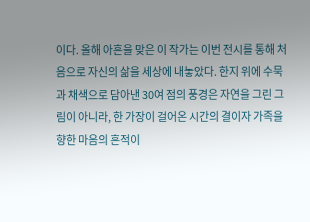이다. 올해 아흔을 맞은 이 작가는 이번 전시를 통해 처음으로 자신의 삶을 세상에 내놓았다. 한지 위에 수묵과 채색으로 담아낸 30여 점의 풍경은 자연을 그린 그림이 아니라, 한 가장이 걸어온 시간의 결이자 가족을 향한 마음의 흔적이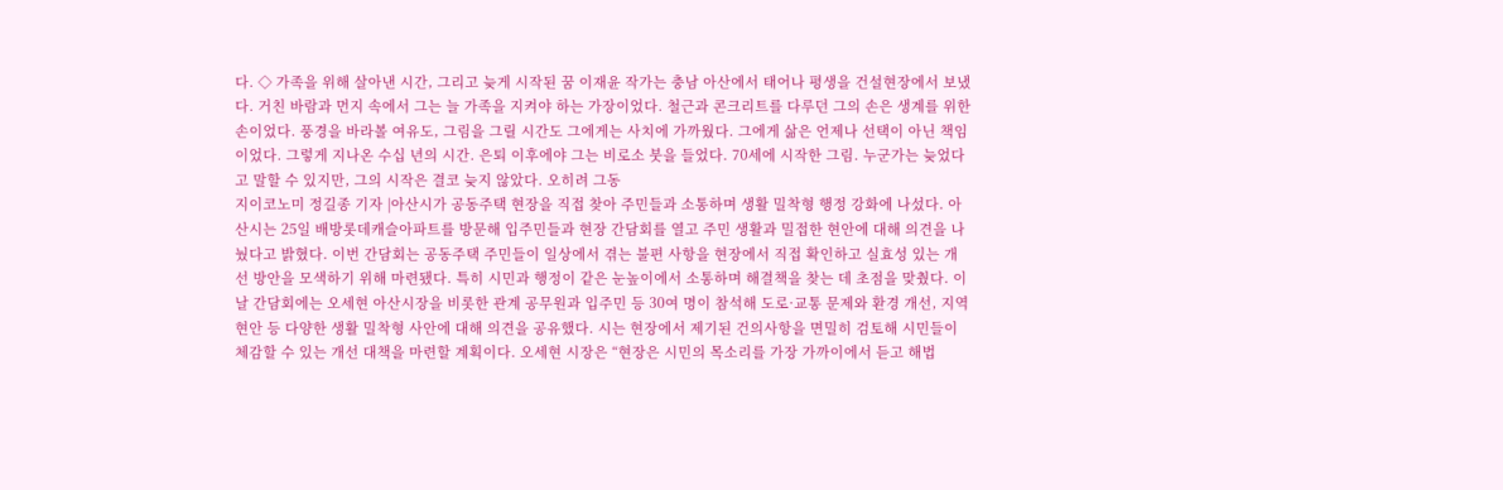다. ◇ 가족을 위해 살아낸 시간, 그리고 늦게 시작된 꿈 이재윤 작가는 충남 아산에서 태어나 평생을 건설현장에서 보냈다. 거친 바람과 먼지 속에서 그는 늘 가족을 지켜야 하는 가장이었다. 철근과 콘크리트를 다루던 그의 손은 생계를 위한 손이었다. 풍경을 바라볼 여유도, 그림을 그릴 시간도 그에게는 사치에 가까웠다. 그에게 삶은 언제나 선택이 아닌 책임이었다. 그렇게 지나온 수십 년의 시간. 은퇴 이후에야 그는 비로소 붓을 들었다. 70세에 시작한 그림. 누군가는 늦었다고 말할 수 있지만, 그의 시작은 결코 늦지 않았다. 오히려 그동
지이코노미 정길종 기자 |아산시가 공동주택 현장을 직접 찾아 주민들과 소통하며 생활 밀착형 행정 강화에 나섰다. 아산시는 25일 배방롯데캐슬아파트를 방문해 입주민들과 현장 간담회를 열고 주민 생활과 밀접한 현안에 대해 의견을 나눴다고 밝혔다. 이번 간담회는 공동주택 주민들이 일상에서 겪는 불편 사항을 현장에서 직접 확인하고 실효성 있는 개선 방안을 모색하기 위해 마련됐다. 특히 시민과 행정이 같은 눈높이에서 소통하며 해결책을 찾는 데 초점을 맞췄다. 이날 간담회에는 오세현 아산시장을 비롯한 관계 공무원과 입주민 등 30여 명이 참석해 도로·교통 문제와 환경 개선, 지역 현안 등 다양한 생활 밀착형 사안에 대해 의견을 공유했다. 시는 현장에서 제기된 건의사항을 면밀히 검토해 시민들이 체감할 수 있는 개선 대책을 마련할 계획이다. 오세현 시장은 “현장은 시민의 목소리를 가장 가까이에서 듣고 해법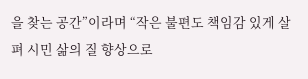을 찾는 공간”이라며 “작은 불편도 책임감 있게 살펴 시민 삶의 질 향상으로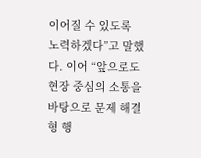이어질 수 있도록 노력하겠다”고 말했다. 이어 “앞으로도 현장 중심의 소통을 바탕으로 문제 해결형 행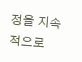정을 지속적으로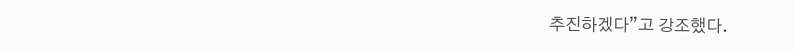추진하겠다”고 강조했다.